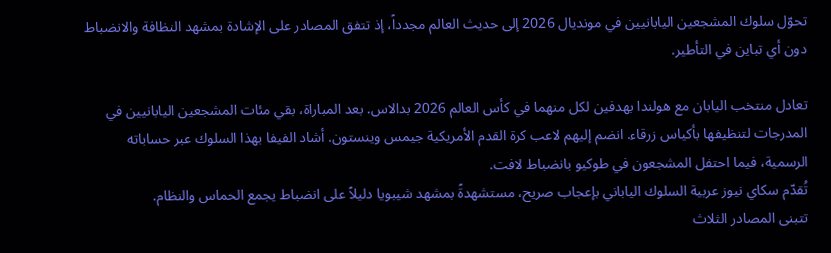تحوّل سلوك المشجعين اليابانيين في مونديال 2026 إلى حديث العالم مجدداً، إذ تتفق المصادر على الإشادة بمشهد النظافة والانضباط دون أي تباين في التأطير.

تعادل منتخب اليابان مع هولندا بهدفين لكل منهما في كأس العالم 2026 بدالاس. بعد المباراة، بقي مئات المشجعين اليابانيين في المدرجات لتنظيفها بأكياس زرقاء. انضم إليهم لاعب كرة القدم الأمريكية جيمس وينستون. أشاد الفيفا بهذا السلوك عبر حساباته الرسمية، فيما احتفل المشجعون في طوكيو بانضباط لافت.
تُقدّم سكاي نيوز عربية السلوك الياباني بإعجاب صريح، مستشهدةً بمشهد شيبويا دليلاً على انضباط يجمع الحماس والنظام.
تتبنى المصادر الثلاث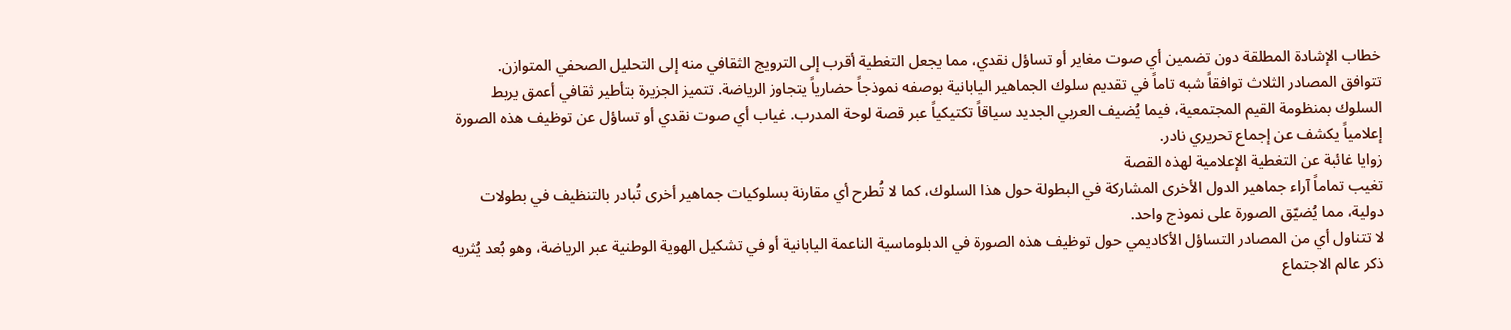خطاب الإشادة المطلقة دون تضمين أي صوت مغاير أو تساؤل نقدي، مما يجعل التغطية أقرب إلى الترويج الثقافي منه إلى التحليل الصحفي المتوازن.
تتوافق المصادر الثلاث توافقاً شبه تاماً في تقديم سلوك الجماهير اليابانية بوصفه نموذجاً حضارياً يتجاوز الرياضة. تتميز الجزيرة بتأطير ثقافي أعمق يربط السلوك بمنظومة القيم المجتمعية، فيما يُضيف العربي الجديد سياقاً تكتيكياً عبر قصة لوحة المدرب. غياب أي صوت نقدي أو تساؤل عن توظيف هذه الصورة إعلامياً يكشف عن إجماع تحريري نادر.
زوايا غائبة عن التغطية الإعلامية لهذه القصة
تغيب تماماً آراء جماهير الدول الأخرى المشاركة في البطولة حول هذا السلوك، كما لا تُطرح أي مقارنة بسلوكيات جماهير أخرى تُبادر بالتنظيف في بطولات دولية، مما يُضيّق الصورة على نموذج واحد.
لا تتناول أي من المصادر التساؤل الأكاديمي حول توظيف هذه الصورة في الدبلوماسية الناعمة اليابانية أو في تشكيل الهوية الوطنية عبر الرياضة، وهو بُعد يُثريه ذكر عالم الاجتماع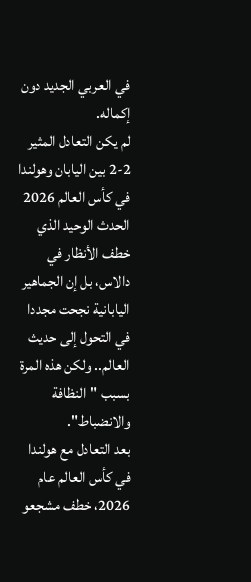في العربي الجديد دون إكماله.
لم يكن التعادل المثير 2-2 بين اليابان وهولندا في كأس العالم 2026 الحدث الوحيد الذي خطف الأنظار في دالاس، بل إن الجماهير اليابانية نجحت مجددا في التحول إلى حديث العالم.. ولكن هذه المرة بسبب "النظافة والانضباط".
بعد التعادل مع هولندا في كأس العالم عام 2026، خطف مشجعو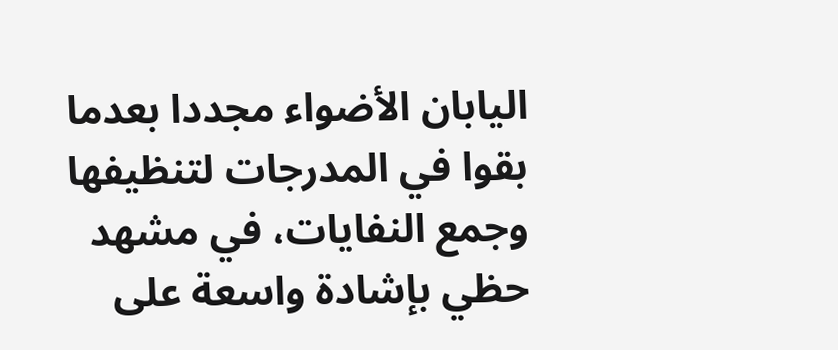اليابان الأضواء مجددا بعدما بقوا في المدرجات لتنظيفها وجمع النفايات، في مشهد حظي بإشادة واسعة على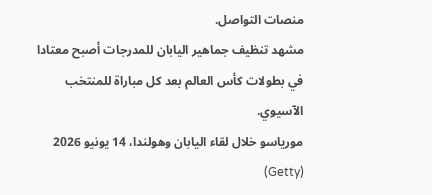منصات التواصل.
مشهد تنظيف جماهير اليابان للمدرجات أصبح معتادا في بطولات كأس العالم بعد كل مباراة للمنتخب الآسيوي.
مورياسو خلال لقاء اليابان وهولندا، 14 يونيو 2026 (Getty)